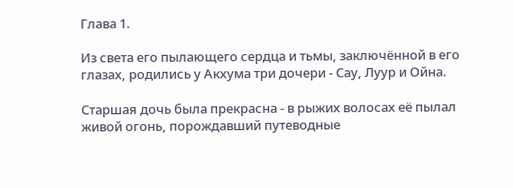Глава 1.

Из света его пылающего сердца и тьмы, заключённой в его глазах, родились у Акхума три дочери - Сау, Луур и Ойна.

Старшая дочь была прекрасна - в рыжих волосах её пылал живой огонь, порождавший путеводные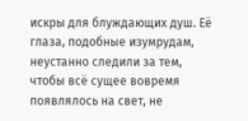искры для блуждающих душ. Её глаза, подобные изумрудам, неустанно следили за тем, чтобы всё сущее вовремя появлялось на свет, не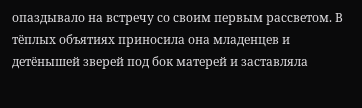опаздывало на встречу со своим первым рассветом. В тёплых объятиях приносила она младенцев и детёнышей зверей под бок матерей и заставляла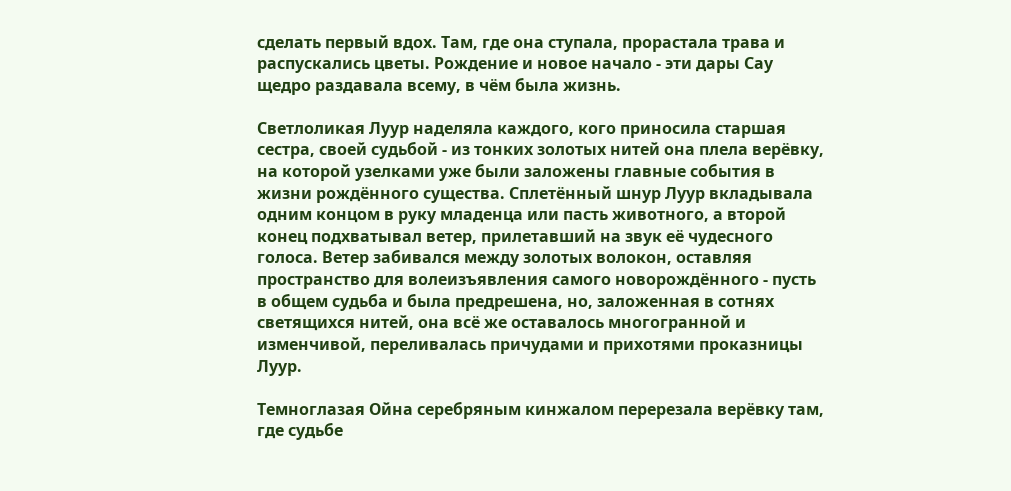сделать первый вдох. Там, где она ступала, прорастала трава и распускались цветы. Рождение и новое начало - эти дары Сау щедро раздавала всему, в чём была жизнь.

Светлоликая Луур наделяла каждого, кого приносила старшая сестра, своей судьбой - из тонких золотых нитей она плела верёвку, на которой узелками уже были заложены главные события в жизни рождённого существа. Сплетённый шнур Луур вкладывала одним концом в руку младенца или пасть животного, а второй конец подхватывал ветер, прилетавший на звук её чудесного голоса. Ветер забивался между золотых волокон, оставляя пространство для волеизъявления самого новорождённого - пусть в общем судьба и была предрешена, но, заложенная в сотнях светящихся нитей, она всё же оставалось многогранной и изменчивой, переливалась причудами и прихотями проказницы Луур.

Темноглазая Ойна серебряным кинжалом перерезала верёвку там, где судьбе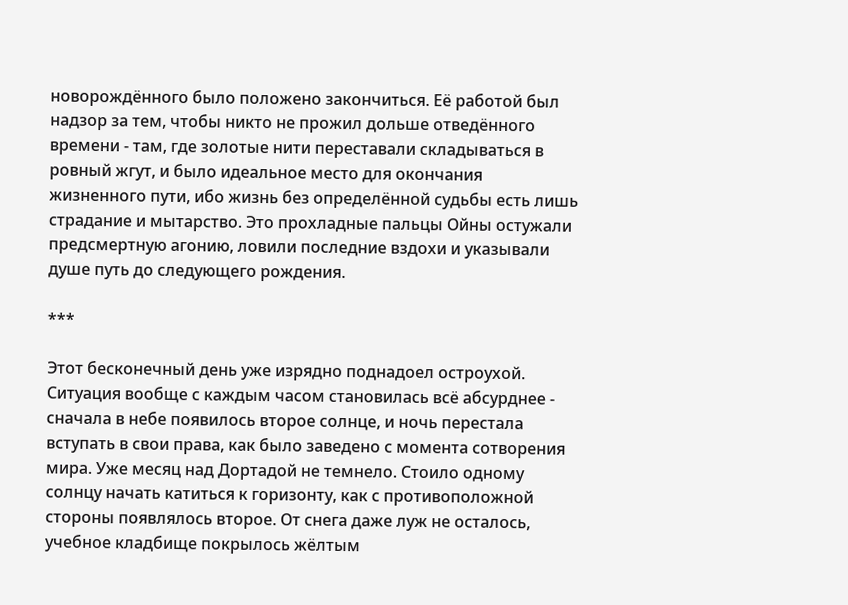новорождённого было положено закончиться. Её работой был надзор за тем, чтобы никто не прожил дольше отведённого времени - там, где золотые нити переставали складываться в ровный жгут, и было идеальное место для окончания жизненного пути, ибо жизнь без определённой судьбы есть лишь страдание и мытарство. Это прохладные пальцы Ойны остужали предсмертную агонию, ловили последние вздохи и указывали душе путь до следующего рождения.

***

Этот бесконечный день уже изрядно поднадоел остроухой. Ситуация вообще с каждым часом становилась всё абсурднее - сначала в небе появилось второе солнце, и ночь перестала вступать в свои права, как было заведено с момента сотворения мира. Уже месяц над Дортадой не темнело. Стоило одному солнцу начать катиться к горизонту, как с противоположной стороны появлялось второе. От снега даже луж не осталось, учебное кладбище покрылось жёлтым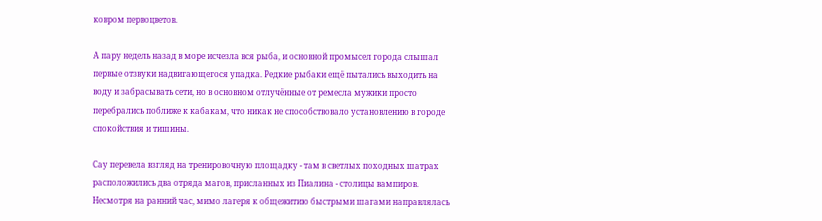ковром первоцветов.

А пару недель назад в море исчезла вся рыба, и основной промысел города слышал первые отзвуки надвигающегося упадка. Редкие рыбаки ещё пытались выходить на воду и забрасывать сети, но в основном отлучённые от ремесла мужики просто перебрались поближе к кабакам, что никак не способствовало установлению в городе спокойствия и тишины.

Сау перевела взгляд на тренировочную площадку - там в светлых походных шатрах расположились два отряда магов, присланных из Пиалина - столицы вампиров. Несмотря на ранний час, мимо лагеря к общежитию быстрыми шагами направлялась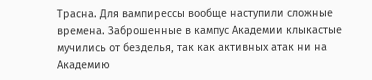Трасна. Для вампирессы вообще наступили сложные времена. Заброшенные в кампус Академии клыкастые мучились от безделья, так как активных атак ни на Академию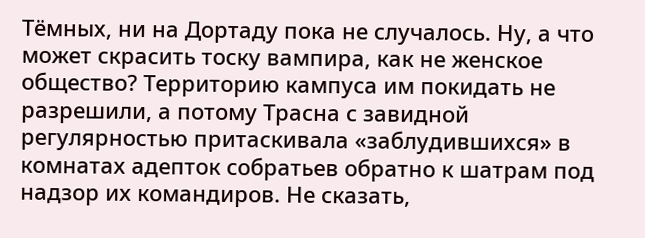Тёмных, ни на Дортаду пока не случалось. Ну, а что может скрасить тоску вампира, как не женское общество? Территорию кампуса им покидать не разрешили, а потому Трасна с завидной регулярностью притаскивала «заблудившихся» в комнатах адепток собратьев обратно к шатрам под надзор их командиров. Не сказать,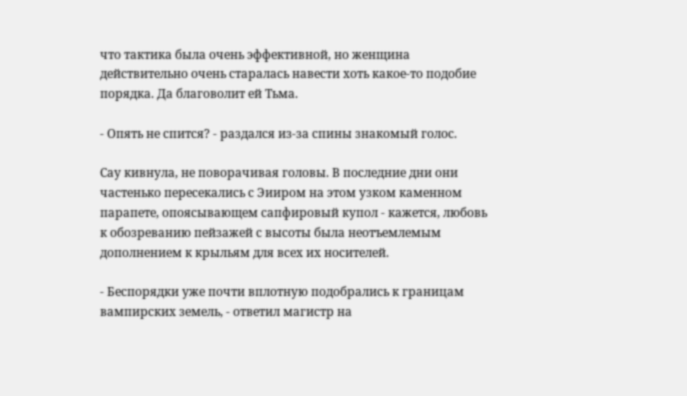что тактика была очень эффективной, но женщина действительно очень старалась навести хоть какое-то подобие порядка. Да благоволит ей Тьма.

- Опять не спится? - раздался из-за спины знакомый голос.

Сау кивнула, не поворачивая головы. В последние дни они частенько пересекались с Эииром на этом узком каменном парапете, опоясывающем сапфировый купол - кажется, любовь к обозреванию пейзажей с высоты была неотъемлемым дополнением к крыльям для всех их носителей.

- Беспорядки уже почти вплотную подобрались к границам вампирских земель, - ответил магистр на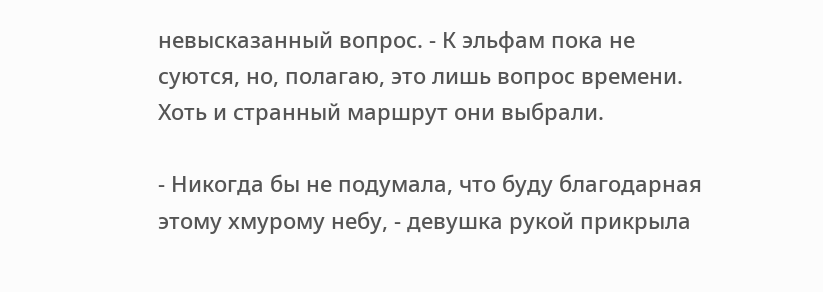невысказанный вопрос. - К эльфам пока не суются, но, полагаю, это лишь вопрос времени. Хоть и странный маршрут они выбрали.

- Никогда бы не подумала, что буду благодарная этому хмурому небу, - девушка рукой прикрыла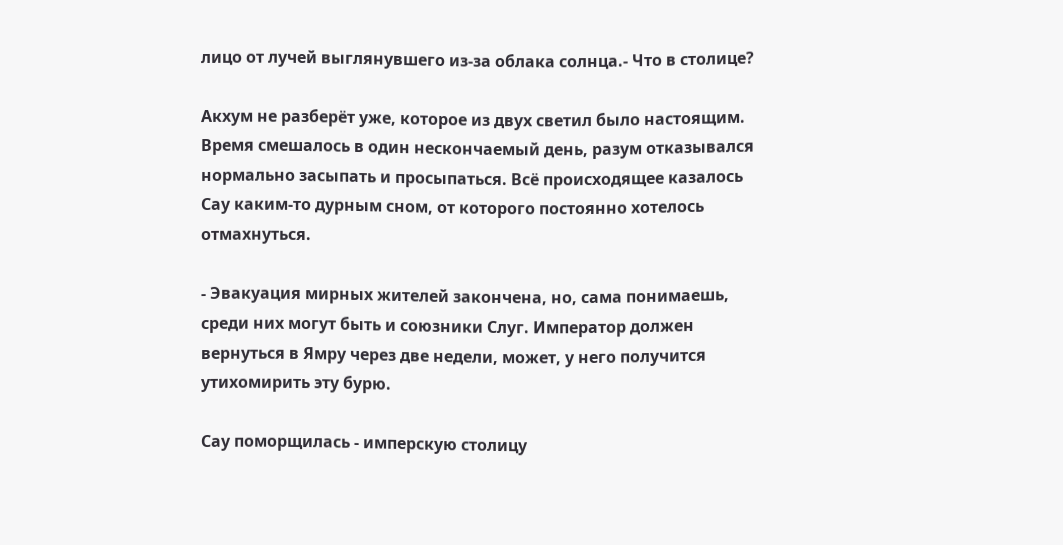лицо от лучей выглянувшего из-за облака солнца.- Что в столице?

Акхум не разберёт уже, которое из двух светил было настоящим. Время смешалось в один нескончаемый день, разум отказывался нормально засыпать и просыпаться. Всё происходящее казалось Сау каким-то дурным сном, от которого постоянно хотелось отмахнуться.

- Эвакуация мирных жителей закончена, но, сама понимаешь, среди них могут быть и союзники Слуг. Император должен вернуться в Ямру через две недели, может, у него получится утихомирить эту бурю.

Сау поморщилась - имперскую столицу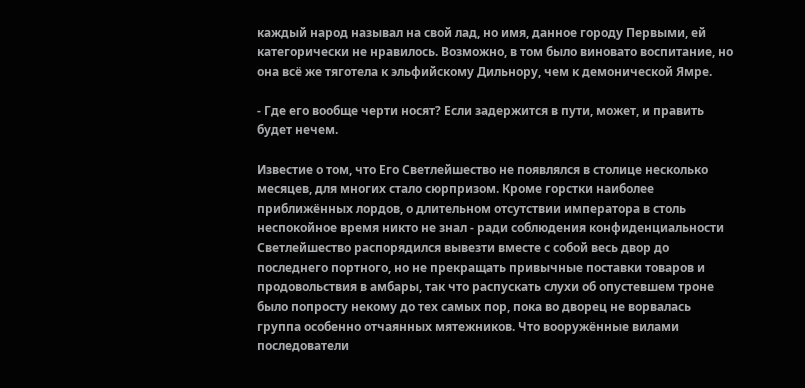каждый народ называл на свой лад, но имя, данное городу Первыми, ей категорически не нравилось. Возможно, в том было виновато воспитание, но она всё же тяготела к эльфийскому Дильнору, чем к демонической Ямре.

- Где его вообще черти носят? Если задержится в пути, может, и править будет нечем.

Известие о том, что Его Светлейшество не появлялся в столице несколько месяцев, для многих стало сюрпризом. Кроме горстки наиболее приближённых лордов, о длительном отсутствии императора в столь неспокойное время никто не знал - ради соблюдения конфиденциальности Светлейшество распорядился вывезти вместе с собой весь двор до последнего портного, но не прекращать привычные поставки товаров и продовольствия в амбары, так что распускать слухи об опустевшем троне было попросту некому до тех самых пор, пока во дворец не ворвалась группа особенно отчаянных мятежников. Что вооружённые вилами последователи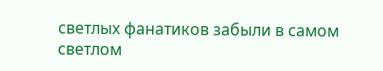светлых фанатиков забыли в самом светлом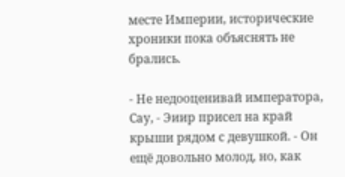месте Империи, исторические хроники пока объяснять не брались.

- Не недооценивай императора, Сау, - Эиир присел на край крыши рядом с девушкой. - Он ещё довольно молод, но, как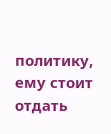политику, ему стоит отдать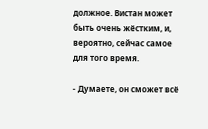должное. Вистан может быть очень жёстким, и, вероятно, сейчас самое для того время.

- Думаете, он сможет всё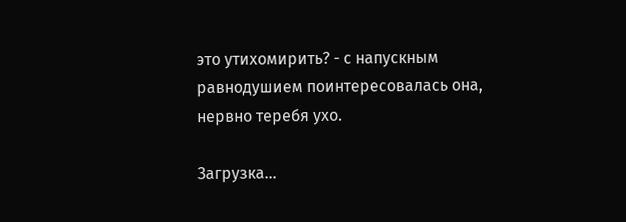это утихомирить? - с напускным равнодушием поинтересовалась она, нервно теребя ухо.

Загрузка...